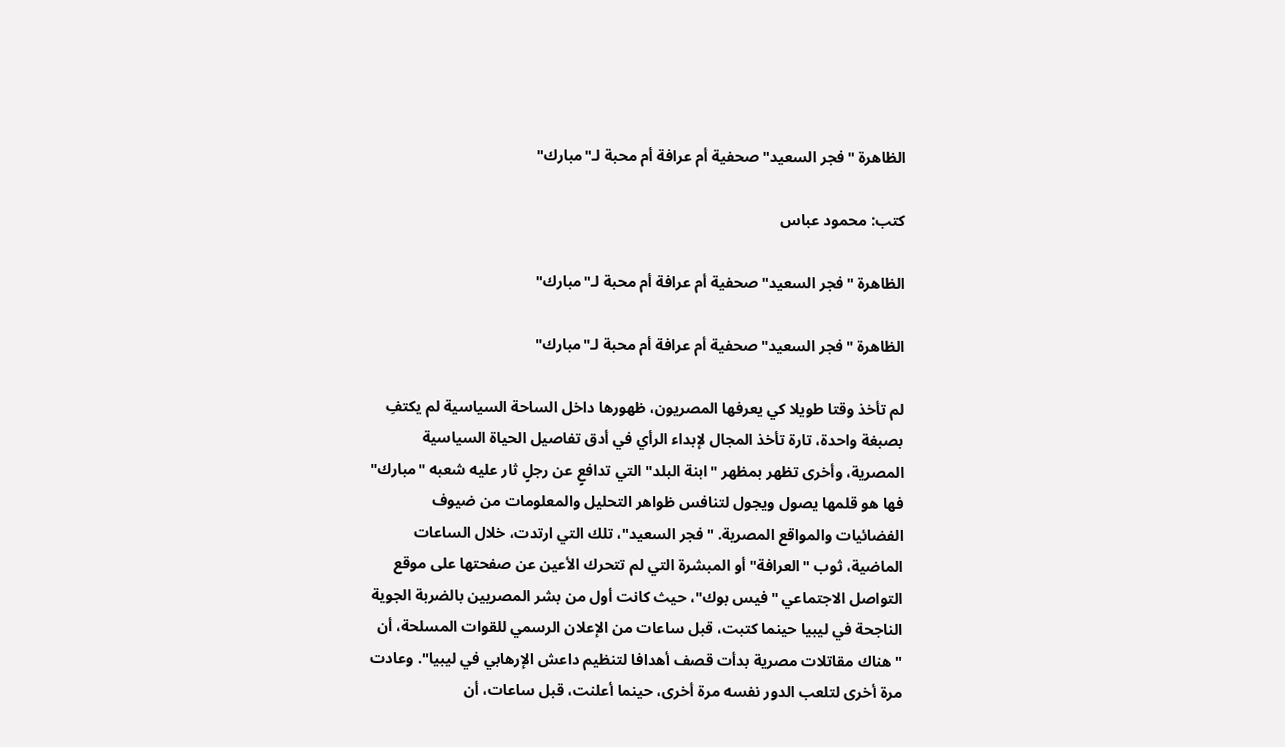الظاهرة "فجر السعيد" صحفية أم عرافة أم محبة لـ"مبارك"

كتب: محمود عباس

الظاهرة "فجر السعيد" صحفية أم عرافة أم محبة لـ"مبارك"

الظاهرة "فجر السعيد" صحفية أم عرافة أم محبة لـ"مبارك"

لم تأخذ وقتا طويلا كي يعرفها المصريون، ظهورها داخل الساحة السياسية لم يكتفِ بصبغة واحدة، تارة تأخذ المجال لإبداء الرأي في أدق تفاصيل الحياة السياسية المصرية، وأخرى تظهر بمظهر "ابنة البلد" التي تدافعٍ عن رجلٍ ثار عليه شعبه "مبارك" فها هو قلمها يصول ويجول لتنافس ظواهر التحليل والمعلومات من ضيوف الفضائيات والمواقع المصرية. "فجر السعيد"، تلك التي ارتدت، خلال الساعات الماضية، ثوب "العرافة" أو المبشرة التي لم تتحرك الأعين عن صفحتها على موقع التواصل الاجتماعي "فيس بوك"، حيث كانت أول من بشر المصريين بالضربة الجوية الناجحة في ليبيا حينما كتبت، قبل ساعات من الإعلان الرسمي للقوات المسلحة، أن "هناك مقاتلات مصرية بدأت قصف أهدافا لتنظيم داعش الإرهابي في ليبيا". وعادت مرة أخرى لتلعب الدور نفسه مرة أخرى، حينما أعلنت، قبل ساعات، أن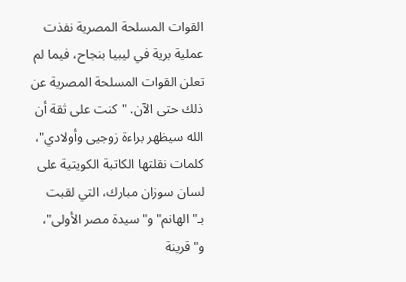القوات المسلحة المصرية نفذت عملية برية في ليبيا بنجاح، فيما لم تعلن القوات المسلحة المصرية عن ذلك حتى الآن. "كنت على ثقة أن الله سيظهر براءة زوجيى وأولادي"، كلمات نقلتها الكاتبة الكويتية على لسان سوزان مبارك، التي لقبت بـ"الهانم" و"سيدة مصر الأولى"، و"قرينة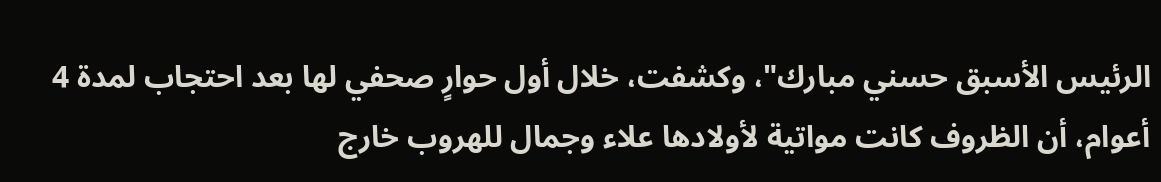الرئيس الأسبق حسني مبارك"، وكشفت، خلال أول حوارٍ صحفي لها بعد احتجاب لمدة 4 أعوام، أن الظروف كانت مواتية لأولادها علاء وجمال للهروب خارج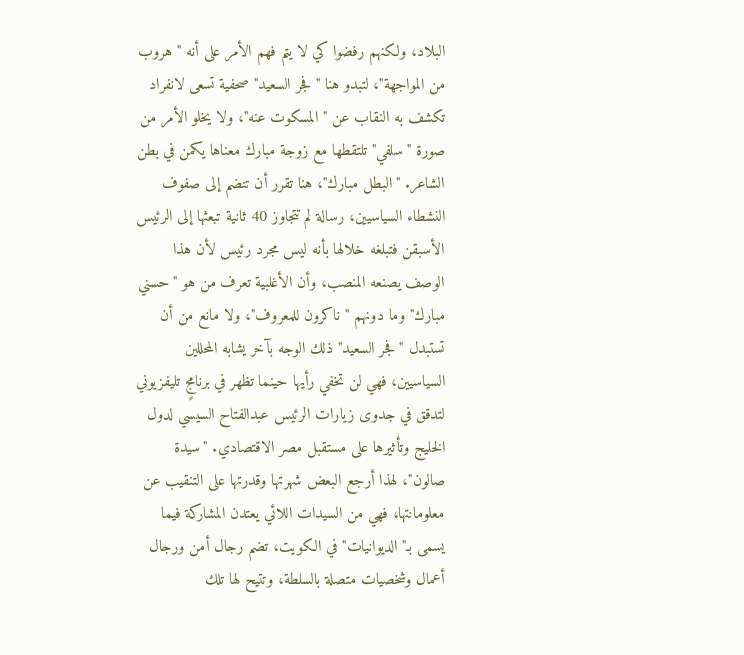البلاد، ولكنهم رفضوا كي لا يتم فهم الأمر على أنه "هروب من المواجهة"، لتبدو هنا "فجر السعيد" صحفية تسعى لانفراد تكشف به النقاب عن "المسكوت عنه"، ولا يخلو الأمر من صورة "سلفي" تلتقطها مع زوجة مبارك معناها يكمن في بطن الشاعر. "البطل مبارك"، هنا تقرر أن تنضم إلى صفوف النشطاء السياسيين، رسالة لم تتجاوز 40 ثانية تبعثها إلى الرئيس الأسبقن فتبلغه خلالها بأنه ليس مجرد رئيس لأن هذا الوصف يصنعه المنصب، وأن الأغلبية تعرف من هو "حسني مبارك" وما دونهم "ناكرون للمعروف"، ولا مانع من أن تستبدل "فجر السعيد" ذلك الوجه بآخر يشابه المحللين السياسيين، فهي لن تخفي رأيها حينما تظهر في برنامجٍ تليفزيوني لتدقق في جدوى زيارات الرئيس عبدالفتاح السيسي لدول الخليج وتأثيرها على مستقبل مصر الاقتصادي. "سيدة صالون"، لهذا أرجع البعض شهرتها وقدرتها على التنقيب عن معلومانتها، فهي من السيدات اللائي يعتدن المشاركة فيما يسمى بـ"الديوانيات" في الكويت، تضم رجال أمن ورجال أعمال وشخصيات متصلة بالسلطة، وتتيح لها تلك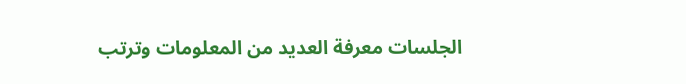الجلسات معرفة العديد من المعلومات وترتب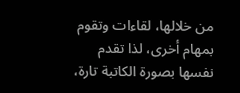من خلالها، لقاءات وتقوم بمهام أخرى، لذا تقدم نفسها بصورة الكاتبة تارة،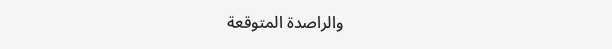والراصدة المتوقعة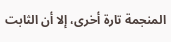المنجمة تارة أخرى، إلا أن الثابت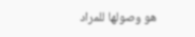هو وصولها للمراد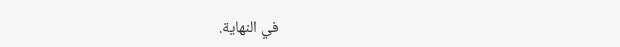في النهاية.